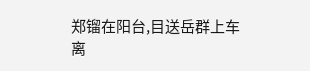郑镏在阳台,目送岳群上车离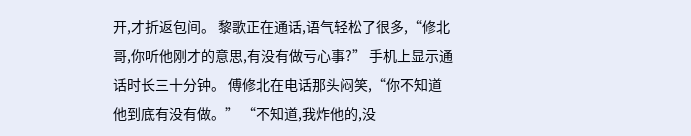开,才折返包间。 黎歌正在通话,语气轻松了很多,“修北哥,你听他刚才的意思,有没有做亏心事?” 手机上显示通话时长三十分钟。 傅修北在电话那头闷笑,“你不知道他到底有没有做。” “不知道,我炸他的,没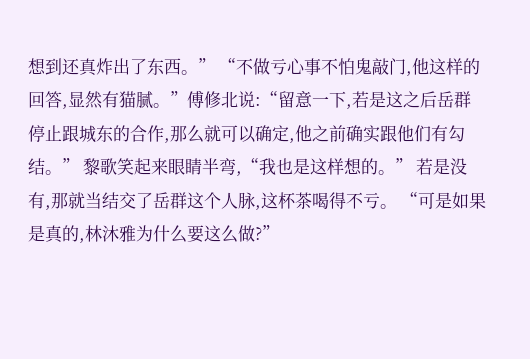想到还真炸出了东西。” “不做亏心事不怕鬼敲门,他这样的回答,显然有猫腻。”傅修北说:“留意一下,若是这之后岳群停止跟城东的合作,那么就可以确定,他之前确实跟他们有勾结。” 黎歌笑起来眼睛半弯,“我也是这样想的。” 若是没有,那就当结交了岳群这个人脉,这杯茶喝得不亏。 “可是如果是真的,林沐雅为什么要这么做?”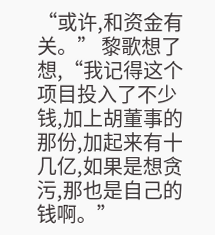“或许,和资金有关。” 黎歌想了想,“我记得这个项目投入了不少钱,加上胡董事的那份,加起来有十几亿,如果是想贪污,那也是自己的钱啊。”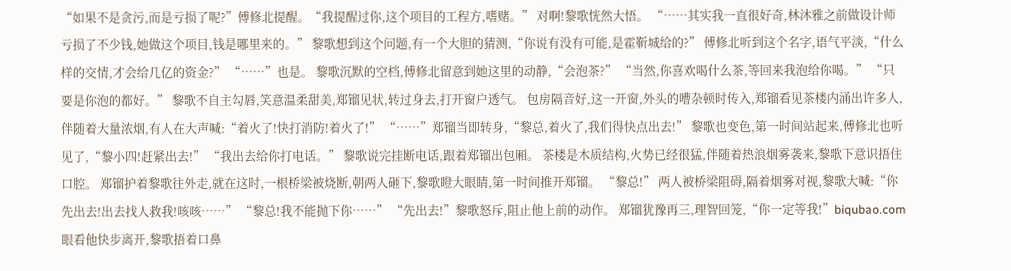“如果不是贪污,而是亏损了呢?”傅修北提醒。“我提醒过你,这个项目的工程方,嗜赌。” 对啊!黎歌恍然大悟。 “……其实我一直很好奇,林沐雅之前做设计师亏损了不少钱,她做这个项目,钱是哪里来的。” 黎歌想到这个问题,有一个大胆的猜测,“你说有没有可能,是霍靳城给的?” 傅修北听到这个名字,语气平淡,“什么样的交情,才会给几亿的资金?” “……”也是。 黎歌沉默的空档,傅修北留意到她这里的动静,“会泡茶?” “当然,你喜欢喝什么茶,等回来我泡给你喝。” “只要是你泡的都好。” 黎歌不自主勾唇,笑意温柔甜美,郑镏见状,转过身去,打开窗户透气。 包房隔音好,这一开窗,外头的嘈杂顿时传入,郑镏看见茶楼内涌出许多人,伴随着大量浓烟,有人在大声喊:“着火了!快打消防!着火了!” “……”郑镏当即转身,“黎总,着火了,我们得快点出去!” 黎歌也变色,第一时间站起来,傅修北也听见了,“黎小四!赶紧出去!” “我出去给你打电话。” 黎歌说完挂断电话,跟着郑镏出包厢。 茶楼是木质结构,火势已经很猛,伴随着热浪烟雾袭来,黎歌下意识捂住口腔。 郑镏护着黎歌往外走,就在这时,一根桥梁被烧断,朝两人砸下,黎歌瞪大眼睛,第一时间推开郑镏。 “黎总!” 两人被桥梁阻碍,隔着烟雾对视,黎歌大喊:“你先出去!出去找人救我!咳咳……” “黎总!我不能抛下你……” “先出去!”黎歌怒斥,阻止他上前的动作。 郑镏犹豫再三,理智回笼,“你一定等我!”biqubao.com 眼看他快步离开,黎歌捂着口鼻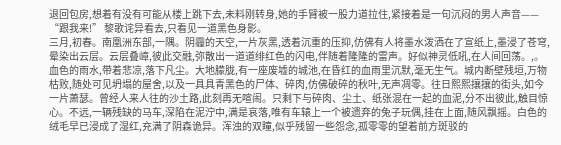退回包房,想着有没有可能从楼上跳下去,未料刚转身,她的手臂被一股力道拉住,紧接着是一句沉闷的男人声音—— “跟我来!” 黎歌诧异看去,只看见一道黑色身影。
三月,初春。南凰洲东部,一隅。阴霾的天空,一片灰黑,透着沉重的压抑,仿佛有人将墨水泼洒在了宣纸上,墨浸了苍穹,晕染出云层。云层叠嶂,彼此交融,弥散出一道道绯红色的闪电,伴随着隆隆的雷声。好似神灵低吼,在人间回荡。,。血色的雨水,带着悲凉,落下凡尘。大地朦胧,有一座废墟的城池,在昏红的血雨里沉默,毫无生气。城内断壁残垣,万物枯败,随处可见坍塌的屋舍,以及一具具青黑色的尸体、碎肉,仿佛破碎的秋叶,无声凋零。往日熙熙攘攘的街头,如今一片萧瑟。曾经人来人往的沙土路,此刻再无喧闹。只剩下与碎肉、尘土、纸张混在一起的血泥,分不出彼此,触目惊心。不远,一辆残缺的马车,深陷在泥泞中,满是哀落,唯有车辕上一个被遗弃的兔子玩偶,挂在上面,随风飘摇。白色的绒毛早已浸成了湿红,充满了阴森诡异。浑浊的双瞳,似乎残留一些怨念,孤零零的望着前方斑驳的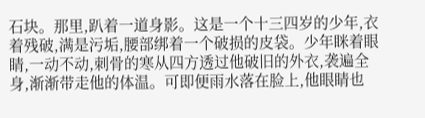石块。那里,趴着一道身影。这是一个十三四岁的少年,衣着残破,满是污垢,腰部绑着一个破损的皮袋。少年眯着眼睛,一动不动,刺骨的寒从四方透过他破旧的外衣,袭遍全身,渐渐带走他的体温。可即便雨水落在脸上,他眼睛也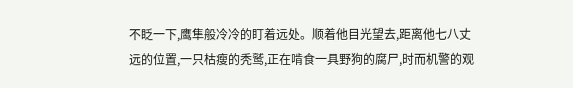不眨一下,鹰隼般冷冷的盯着远处。顺着他目光望去,距离他七八丈远的位置,一只枯瘦的秃鹫,正在啃食一具野狗的腐尸,时而机警的观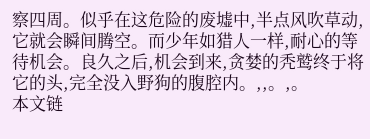察四周。似乎在这危险的废墟中,半点风吹草动,它就会瞬间腾空。而少年如猎人一样,耐心的等待机会。良久之后,机会到来,贪婪的秃鹫终于将它的头,完全没入野狗的腹腔内。,,。,。
本文链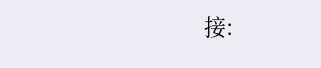接: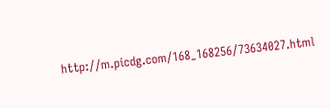http://m.picdg.com/168_168256/73634027.html